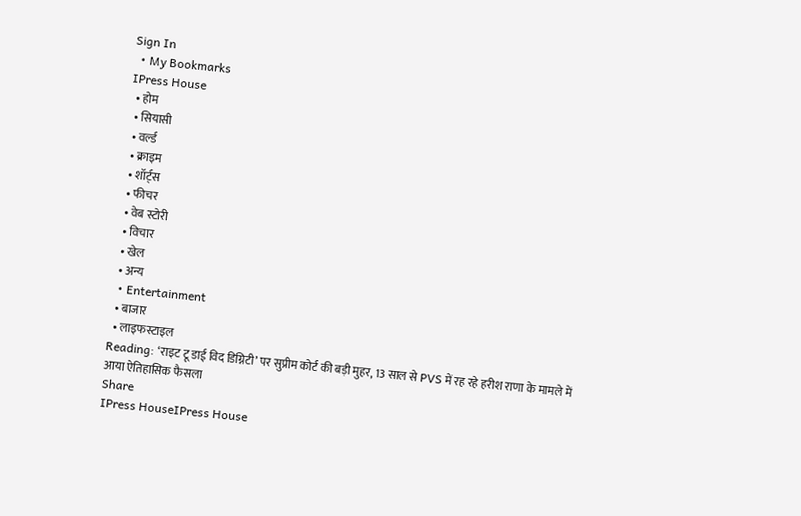Sign In
  • My Bookmarks
IPress House
  • होम
  • सियासी
  • वर्ल्ड
  • क्राइम
  • शॉर्ट्स
  • फीचर
  • वेब स्टोरी
  • विचार
  • खेल
  • अन्य
  • Entertainment
  • बाजार
  • लाइफस्टाइल
Reading: ‘राइट टू डाई विद डिग्निटी’ पर सुप्रीम कोर्ट की बड़ी मुहर, 13 साल से PVS में रह रहे हरीश राणा के मामले में आया ऐतिहासिक फैसला
Share
IPress HouseIPress House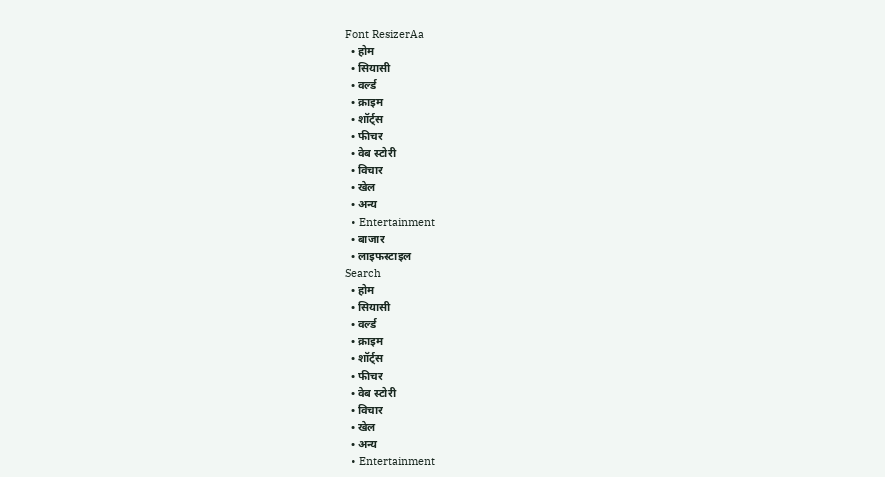Font ResizerAa
  • होम
  • सियासी
  • वर्ल्ड
  • क्राइम
  • शॉर्ट्स
  • फीचर
  • वेब स्टोरी
  • विचार
  • खेल
  • अन्य
  • Entertainment
  • बाजार
  • लाइफस्टाइल
Search
  • होम
  • सियासी
  • वर्ल्ड
  • क्राइम
  • शॉर्ट्स
  • फीचर
  • वेब स्टोरी
  • विचार
  • खेल
  • अन्य
  • Entertainment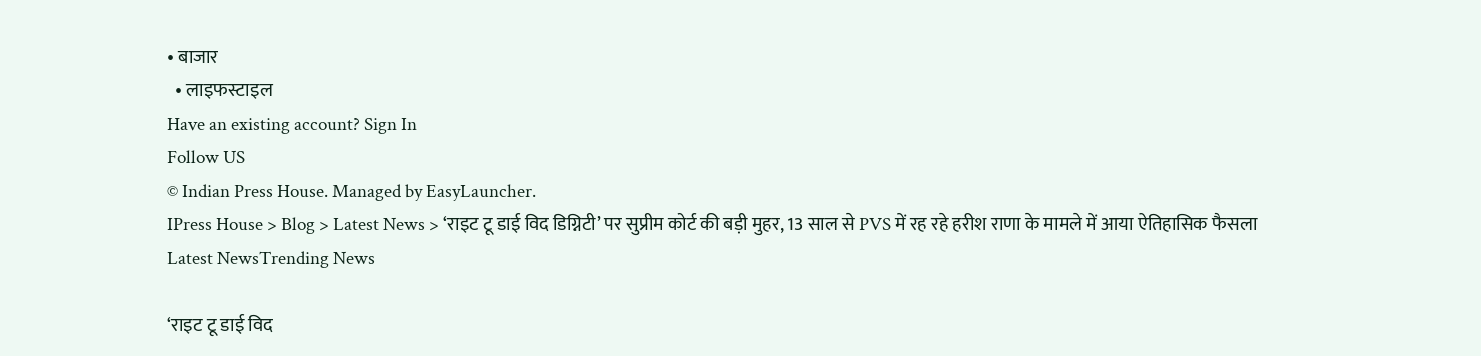• बाजार
  • लाइफस्टाइल
Have an existing account? Sign In
Follow US
© Indian Press House. Managed by EasyLauncher.
IPress House > Blog > Latest News > ‘राइट टू डाई विद डिग्निटी’ पर सुप्रीम कोर्ट की बड़ी मुहर, 13 साल से PVS में रह रहे हरीश राणा के मामले में आया ऐतिहासिक फैसला
Latest NewsTrending News

‘राइट टू डाई विद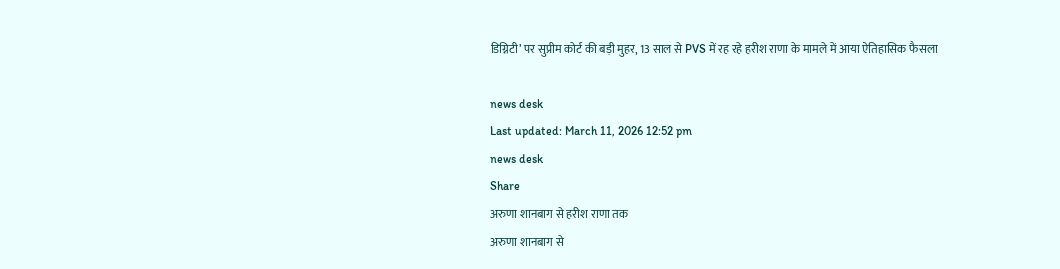डिग्निटी’ पर सुप्रीम कोर्ट की बड़ी मुहर, 13 साल से PVS में रह रहे हरीश राणा के मामले में आया ऐतिहासिक फैसला

news desk
Last updated: March 11, 2026 12:52 pm
news desk
Share
अरुणा शानबाग से हरीश राणा तक
अरुणा शानबाग से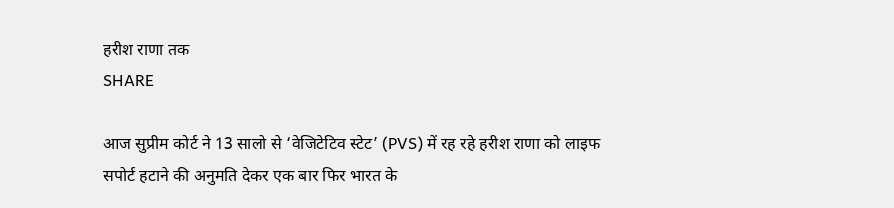हरीश राणा तक
SHARE

आज सुप्रीम कोर्ट ने 13 सालो से ‘वेजिटेटिव स्टेट’ (PVS) में रह रहे हरीश राणा को लाइफ सपोर्ट हटाने की अनुमति देकर एक बार फिर भारत के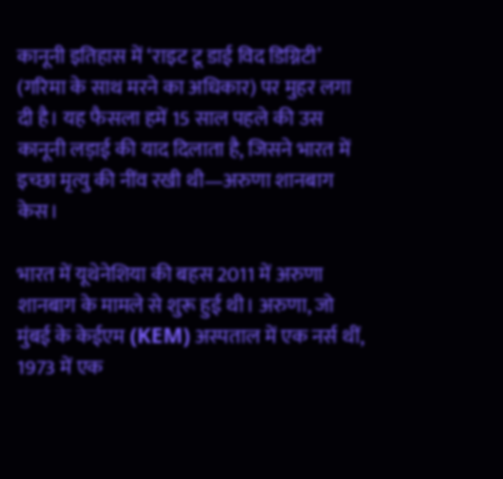कानूनी इतिहास में ‘राइट टू डाई विद डिग्निटी’ (गरिमा के साथ मरने का अधिकार) पर मुहर लगा दी है। यह फैसला हमें 15 साल पहले की उस कानूनी लड़ाई की याद दिलाता है, जिसने भारत में इच्छा मृत्यु की नींव रखी थी—अरुणा शानबाग केस।

भारत में यूथेनेशिया की बहस 2011 में अरुणा शानबाग के मामले से शुरू हुई थी। अरुणा, जो मुंबई के केईएम (KEM) अस्पताल में एक नर्स थीं, 1973 में एक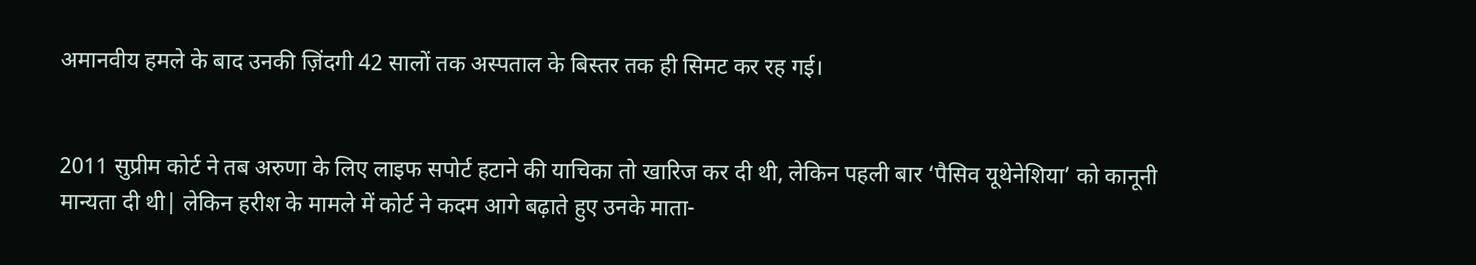अमानवीय हमले के बाद उनकी ज़िंदगी 42 सालों तक अस्पताल के बिस्तर तक ही सिमट कर रह गई।


2011 सुप्रीम कोर्ट ने तब अरुणा के लिए लाइफ सपोर्ट हटाने की याचिका तो खारिज कर दी थी, लेकिन पहली बार ‘पैसिव यूथेनेशिया’ को कानूनी मान्यता दी थी| लेकिन हरीश के मामले में कोर्ट ने कदम आगे बढ़ाते हुए उनके माता-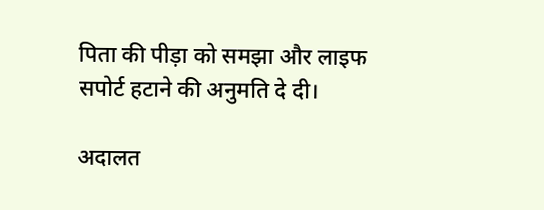पिता की पीड़ा को समझा और लाइफ सपोर्ट हटाने की अनुमति दे दी।

अदालत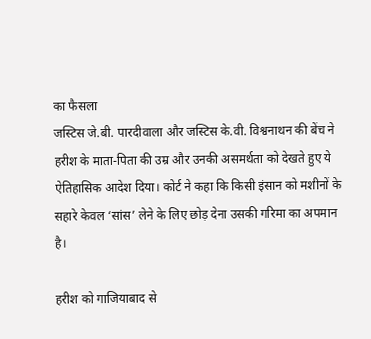का फैसला
जस्टिस जे.बी. पारदीवाला और जस्टिस के.वी. विश्वनाथन की बेंच ने हरीश के माता-पिता की उम्र और उनकी असमर्थता को देखते हुए ये ऐतिहासिक आदेश दिया। कोर्ट ने कहा कि किसी इंसान को मशीनों के सहारे केवल ‘सांस’ लेने के लिए छोड़ देना उसकी गरिमा का अपमान है।

हरीश को गाजियाबाद से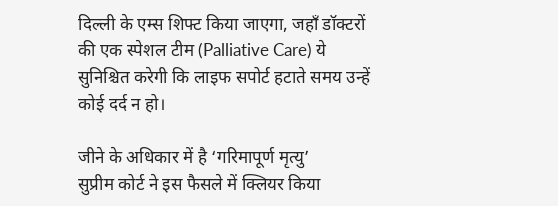दिल्ली के एम्स शिफ्ट किया जाएगा, जहाँ डॉक्टरों की एक स्पेशल टीम (Palliative Care) ये सुनिश्चित करेगी कि लाइफ सपोर्ट हटाते समय उन्हें कोई दर्द न हो।

जीने के अधिकार में है ‘गरिमापूर्ण मृत्यु’
सुप्रीम कोर्ट ने इस फैसले में क्लियर किया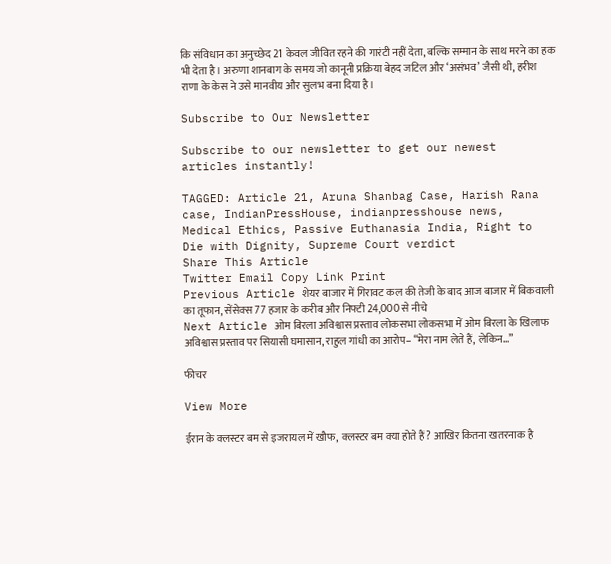कि संविधान का अनुच्छेद 21 केवल जीवित रहने की गारंटी नहीं देता, बल्कि सम्मान के साथ मरने का हक भी देता है। अरुणा शानबाग के समय जो कानूनी प्रक्रिया बेहद जटिल और ‘असंभव’ जैसी थी, हरीश राणा के केस ने उसे मानवीय और सुलभ बना दिया है।

Subscribe to Our Newsletter

Subscribe to our newsletter to get our newest articles instantly!

TAGGED: Article 21, Aruna Shanbag Case, Harish Rana case, IndianPressHouse, indianpresshouse news, Medical Ethics, Passive Euthanasia India, Right to Die with Dignity, Supreme Court verdict
Share This Article
Twitter Email Copy Link Print
Previous Article शेयर बाजार में गिरावट कल की तेजी के बाद आज बाजार में बिकवाली का तूफान, सेंसेक्स 77 हजार के करीब और निफ्टी 24,000 से नीचे
Next Article ओम बिरला अविश्वास प्रस्ताव लोकसभा लोकसभा में ओम बिरला के खिलाफ अविश्वास प्रस्ताव पर सियासी घमासान, राहुल गांधी का आरोप– “मेरा नाम लेते हैं, लेकिन…”

फीचर

View More

ईरान के क्लस्टर बम से इजरायल में खौफ, क्लस्टर बम क्या होते हैं? आखिर कितना खतरनाक है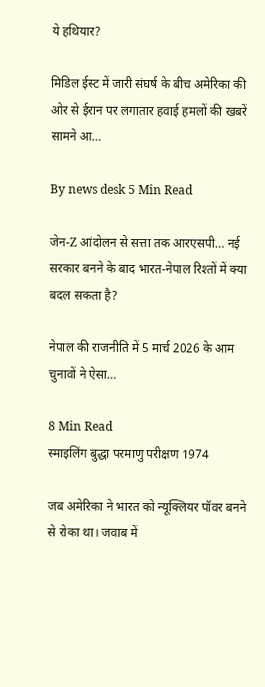ये हथियार?

मिडिल ईस्ट में जारी संघर्ष के बीच अमेरिका की ओर से ईरान पर लगातार हवाई हमलों की खबरें सामने आ…

By news desk 5 Min Read

जेन-Z आंदोलन से सत्ता तक आरएसपी… नई सरकार बनने के बाद भारत-नेपाल रिश्तों में क्या बदल सकता है?

नेपाल की राजनीति में 5 मार्च 2026 के आम चुनावों ने ऐसा…

8 Min Read
स्माइलिंग बुद्धा परमाणु परीक्षण 1974

जब अमेरिका ने भारत को न्यूक्लियर पॉवर बनने से रोका था। जवाब में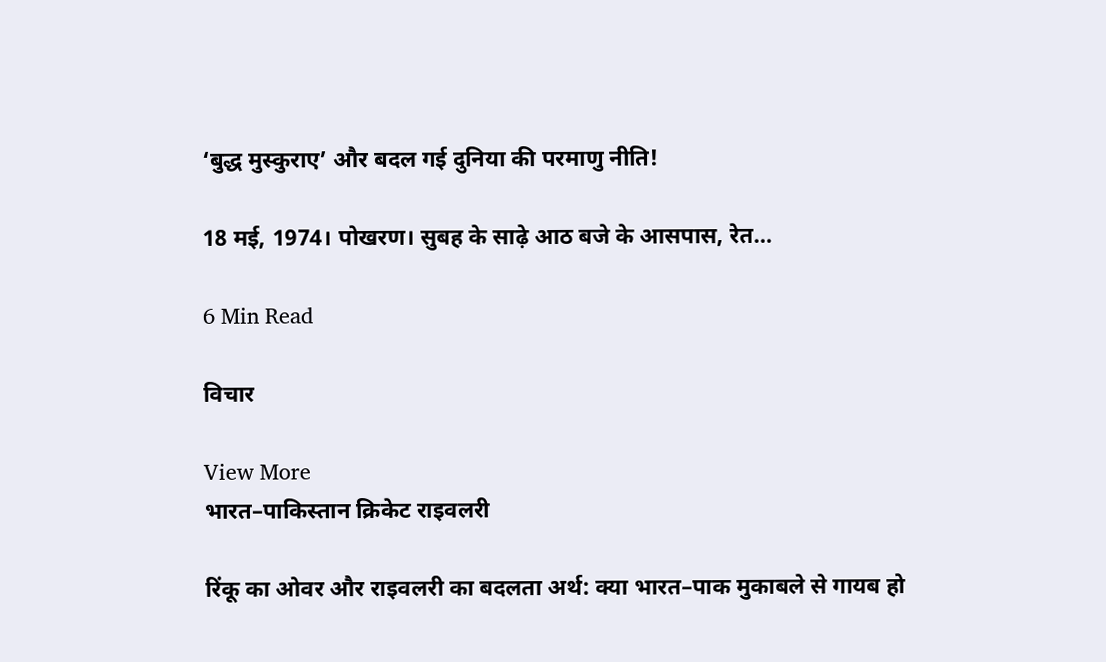‘बुद्ध मुस्कुराए’ और बदल गई दुनिया की परमाणु नीति!

18 मई, 1974। पोखरण। सुबह के साढ़े आठ बजे के आसपास, रेत…

6 Min Read

विचार

View More
भारत–पाकिस्तान क्रिकेट राइवलरी

रिंकू का ओवर और राइवलरी का बदलता अर्थ: क्या भारत–पाक मुकाबले से गायब हो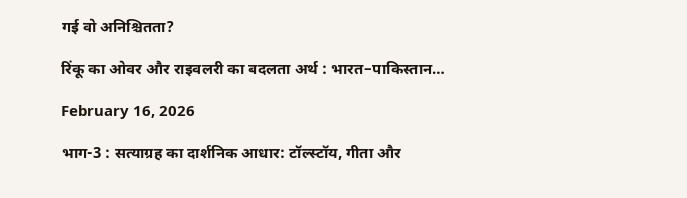गई वो अनिश्चितता?

रिंकू का ओवर और राइवलरी का बदलता अर्थ : भारत–पाकिस्तान…

February 16, 2026

भाग-3 : सत्याग्रह का दार्शनिक आधार: टॉल्स्टॉय, गीता और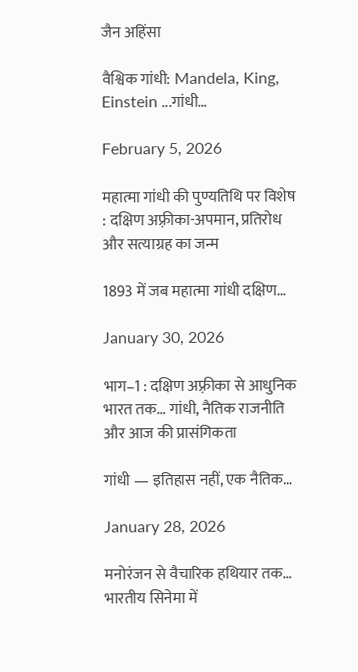जैन अहिंसा

वैश्विक गांधी: Mandela, King, Einstein ...गांधी…

February 5, 2026

महात्मा गांधी की पुण्यतिथि पर विशेष : दक्षिण अफ़्रीका-अपमान, प्रतिरोध और सत्याग्रह का जन्म

1893 में जब महात्मा गांधी दक्षिण…

January 30, 2026

भाग–1 : दक्षिण अफ़्रीका से आधुनिक भारत तक… गांधी, नैतिक राजनीति और आज की प्रासंगिकता

गांधी — इतिहास नहीं, एक नैतिक…

January 28, 2026

मनोरंजन से वैचारिक हथियार तक… भारतीय सिनेमा में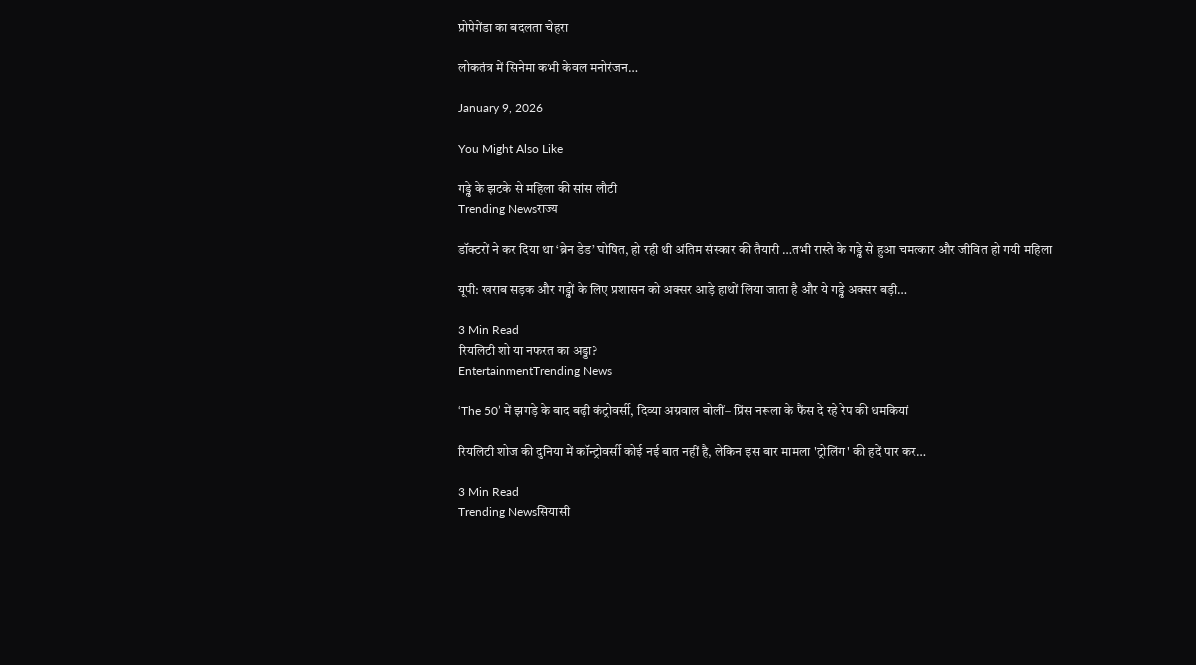प्रोपेगेंडा का बदलता चेहरा

लोकतंत्र में सिनेमा कभी केवल मनोरंजन…

January 9, 2026

You Might Also Like

गड्ढे के झटके से महिला की सांस लौटी
Trending Newsराज्य

डॉक्टरों ने कर दिया था ‘ब्रेन डेड’ घोषित, हो रही थी अंतिम संस्कार की तैयारी …तभी रास्ते के गड्ढे से हुआ चमत्कार और जीवित हो गयी महिला

यूपी: खराब सड़क और गड्ढों के लिए प्रशासन को अक्सर आड़े हाथों लिया जाता है और ये गड्ढे अक्सर बड़ी…

3 Min Read
रियलिटी शो या नफरत का अड्डा?
EntertainmentTrending News

‘The 50’ में झगड़े के बाद बढ़ी कंट्रोवर्सी, दिव्या अग्रवाल बोलीं– प्रिंस नरूला के फैंस दे रहे रेप की धमकियां

रियलिटी शोज की दुनिया में कॉन्ट्रोवर्सी कोई नई बात नहीं है, लेकिन इस बार मामला 'ट्रोलिंग' की हदें पार कर…

3 Min Read
Trending Newsसियासी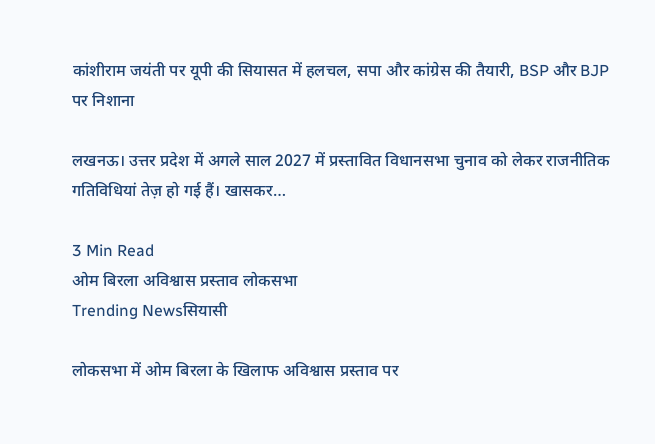कांशीराम जयंती पर यूपी की सियासत में हलचल, सपा और कांग्रेस की तैयारी, BSP और BJP पर निशाना

लखनऊ। उत्तर प्रदेश में अगले साल 2027 में प्रस्तावित विधानसभा चुनाव को लेकर राजनीतिक गतिविधियां तेज़ हो गई हैं। खासकर…

3 Min Read
ओम बिरला अविश्वास प्रस्ताव लोकसभा
Trending Newsसियासी

लोकसभा में ओम बिरला के खिलाफ अविश्वास प्रस्ताव पर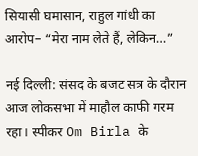सियासी घमासान, राहुल गांधी का आरोप– “मेरा नाम लेते हैं, लेकिन…”

नई दिल्ली: संसद के बजट सत्र के दौरान आज लोकसभा में माहौल काफी गरम रहा। स्पीकर Om Birla के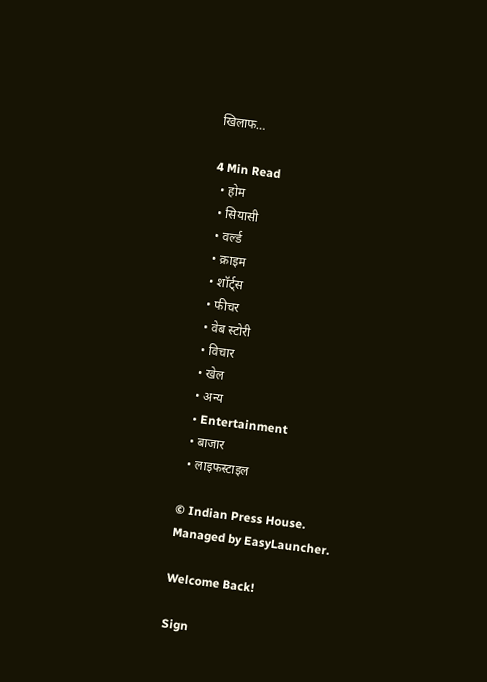खिलाफ…

4 Min Read
  • होम
  • सियासी
  • वर्ल्ड
  • क्राइम
  • शॉर्ट्स
  • फीचर
  • वेब स्टोरी
  • विचार
  • खेल
  • अन्य
  • Entertainment
  • बाजार
  • लाइफस्टाइल

© Indian Press House. Managed by EasyLauncher.

Welcome Back!

Sign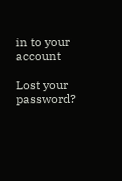in to your account

Lost your password?